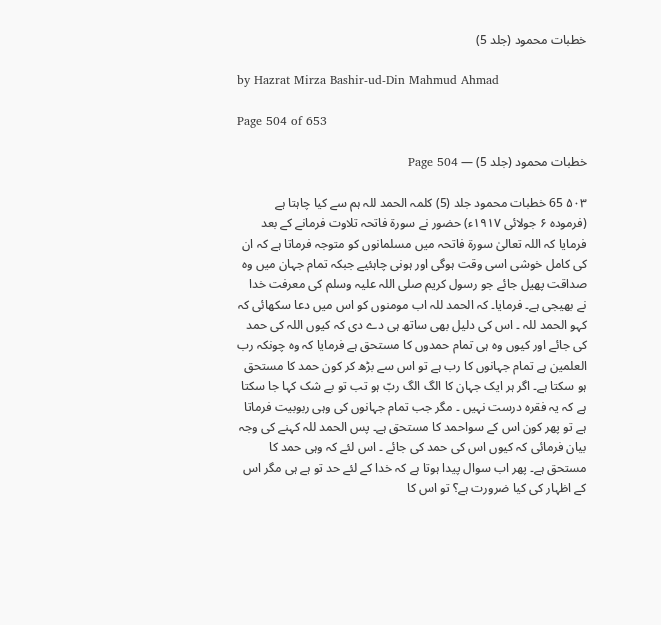خطبات محمود (جلد 5)

by Hazrat Mirza Bashir-ud-Din Mahmud Ahmad

Page 504 of 653

خطبات محمود (جلد 5) — Page 504

۵۰۳ 65 خطبات محمود جلد (5) کلمہ الحمد للہ ہم سے کیا چاہتا ہے (فرموده ۶ جولائی ۱۹۱۷ء) حضور نے سورۃ فاتحہ تلاوت فرمانے کے بعد فرمایا کہ اللہ تعالیٰ سورۃ فاتحہ میں مسلمانوں کو متوجہ فرماتا ہے کہ ان کی کامل خوشی اسی وقت ہوگی اور ہونی چاہئیے جبکہ تمام جہان میں وہ صداقت پھیل جائے جو رسول کریم صلی اللہ علیہ وسلم کی معرفت خدا نے بھیجی ہے۔ فرمایا۔ کہ الحمد للہ اب مومنوں کو اس میں دعا سکھائی کہ کہو الحمد للہ ۔ اس کی دلیل بھی ساتھ ہی دے دی کہ کیوں اللہ کی حمد کی جائے اور کیوں وہ ہی تمام حمدوں کا مستحق ہے فرمایا کہ وہ چونکہ رب العلمین ہے تمام جہانوں کا رب ہے تو اس سے بڑھ کر کون حمد کا مستحق ہو سکتا ہے۔ اگر ہر ایک جہان کا الگ الگ ربّ ہو تب تو بے شک کہا جا سکتا ہے کہ یہ فقرہ درست نہیں ۔ مگر جب تمام جہانوں کی وہی ربوبیت فرماتا ہے تو پھر کون اس کے سواحمد کا مستحق ہے۔ پس الحمد للہ کہنے کی وجہ بیان فرمائی کہ کیوں اس کی حمد کی جائے ۔ اس لئے کہ وہی حمد کا مستحق ہے۔ پھر اب سوال پیدا ہوتا ہے کہ خدا کے لئے حد تو ہے ہی مگر اس کے اظہار کی کیا ضرورت ہے؟ تو اس کا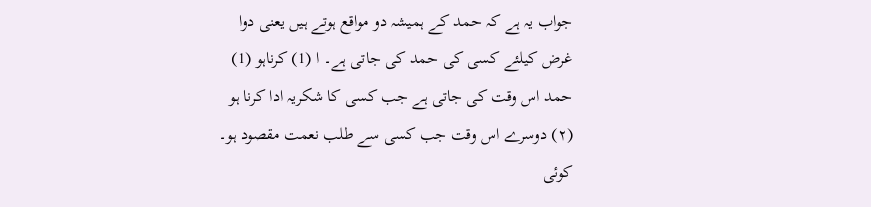جواب یہ ہے کہ حمد کے ہمیشہ دو مواقع ہوتے ہیں یعنی دوا غرض کیلئے کسی کی حمد کی جاتی ہے۔ ا (1) کرناہو (1) حمد اس وقت کی جاتی ہے جب کسی کا شکریہ ادا کرنا ہو (۲) دوسرے اس وقت جب کسی سے طلب نعمت مقصود ہو۔ کوئی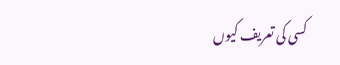کسی کی تعریف کیوں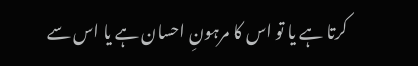کرتا ہے یا تو اس کا مرہونِ احسان ہے یا اس سے